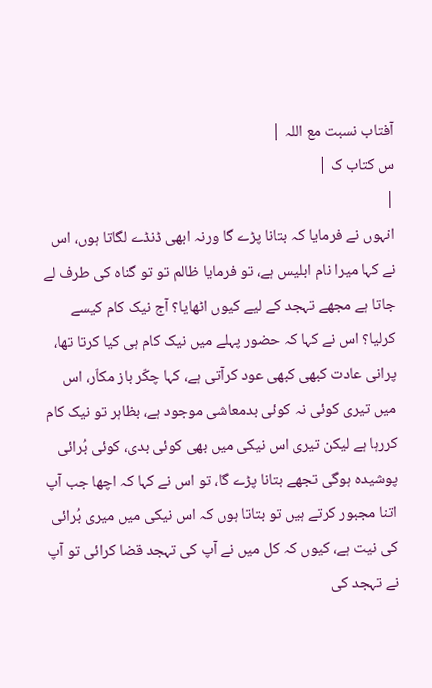آفتاب نسبت مع اللہ |
س کتاب ک |
|
انہوں نے فرمایا کہ بتانا پڑے گا ورنہ ابھی ڈنڈے لگاتا ہوں، اس نے کہا میرا نام ابلیس ہے، تو فرمایا ظالم تو تو گناہ کی طرف لے جاتا ہے مجھے تہجد کے لیے کیوں اٹھایا؟ آج نیک کام کیسے کرلیا؟ اس نے کہا کہ حضور پہلے میں نیک کام ہی کیا کرتا تھا، پرانی عادت کبھی کبھی عود کرآتی ہے، کہا چکّر باز مکاّر، اس میں تیری کوئی نہ کوئی بدمعاشی موجود ہے، بظاہر تو نیک کام کررہا ہے لیکن تیری اس نیکی میں بھی کوئی بدی، کوئی بُرائی پوشیدہ ہوگی تجھے بتانا پڑے گا، تو اس نے کہا کہ اچھا جب آپ اتنا مجبور کرتے ہیں تو بتاتا ہوں کہ اس نیکی میں میری بُرائی کی نیت ہے، کیوں کہ کل میں نے آپ کی تہجد قضا کرائی تو آپ نے تہجد کی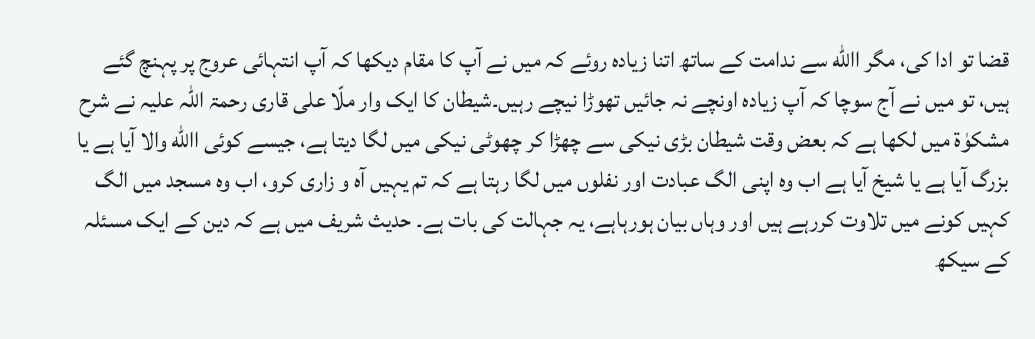قضا تو ادا کی، مگر االله سے ندامت کے ساتھ اتنا زیادہ روئے کہ میں نے آپ کا مقام دیکھا کہ آپ انتہائی عروج پر پہنچ گئے ہیں، تو میں نے آج سوچا کہ آپ زیادہ اونچے نہ جائیں تھوڑا نیچے رہیں۔شیطان کا ایک وار ملّا علی قاری رحمۃ اللہ علیہ نے شرح مشکوٰۃ میں لکھا ہے کہ بعض وقت شیطان بڑی نیکی سے چھڑا کر چھوٹی نیکی میں لگا دیتا ہے، جیسے کوئی االله والا آیا ہے یا بزرگ آیا ہے یا شیخ آیا ہے اب وہ اپنی الگ عبادت اور نفلوں میں لگا رہتا ہے کہ تم یہیں آہ و زاری کرو، اب وہ مسجد میں الگ کہیں کونے میں تلاوت کررہے ہیں اور وہاں بیان ہورہاہے، یہ جہالت کی بات ہے۔ حدیث شریف میں ہے کہ دین کے ایک مسئلہ کے سیکھ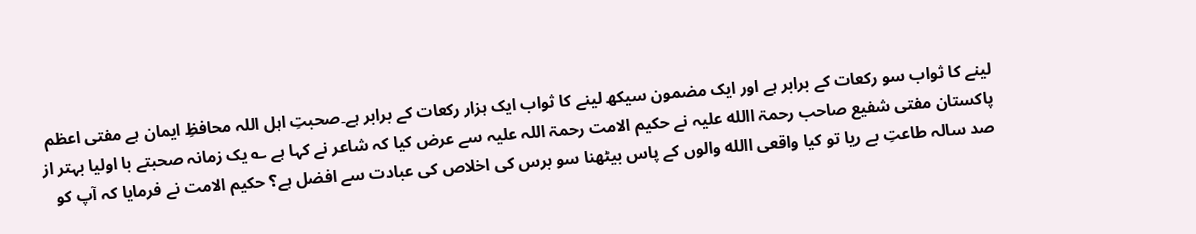لینے کا ثواب سو رکعات کے برابر ہے اور ایک مضمون سیکھ لینے کا ثواب ایک ہزار رکعات کے برابر ہے۔صحبتِ اہل اللہ محافظِ ایمان ہے مفتی اعظم پاکستان مفتی شفیع صاحب رحمۃ االله علیہ نے حکیم الامت رحمۃ اللہ علیہ سے عرض کیا کہ شاعر نے کہا ہے ؎ یک زمانہ صحبتے با اولیا بہتر از صد سالہ طاعتِ بے ریا تو کیا واقعی االله والوں کے پاس بیٹھنا سو برس کی اخلاص کی عبادت سے افضل ہے؟ حکیم الامت نے فرمایا کہ آپ کو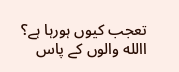تعجب کیوں ہورہا ہے؟ االله والوں کے پاس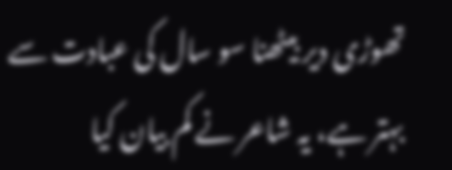تھوڑی دیر بیٹھنا سو سال کی عبادت سے بہتر ہے، یہ شاعر نے کم بیان کیا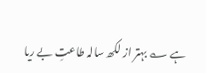ہے ؎ بہتر از لکھ سالہ طاعتِ بے ریا